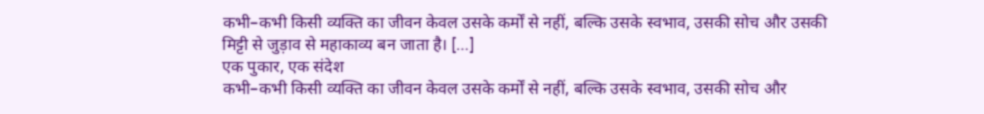कभी–कभी किसी व्यक्ति का जीवन केवल उसके कर्मों से नहीं, बल्कि उसके स्वभाव, उसकी सोच और उसकी मिट्टी से जुड़ाव से महाकाव्य बन जाता है। […]
एक पुकार, एक संदेश
कभी–कभी किसी व्यक्ति का जीवन केवल उसके कर्मों से नहीं, बल्कि उसके स्वभाव, उसकी सोच और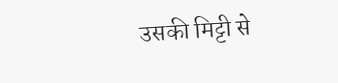उसकी मिट्टी से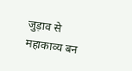जुड़ाव से महाकाव्य बन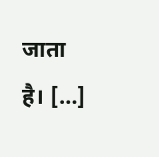जाता है। […]